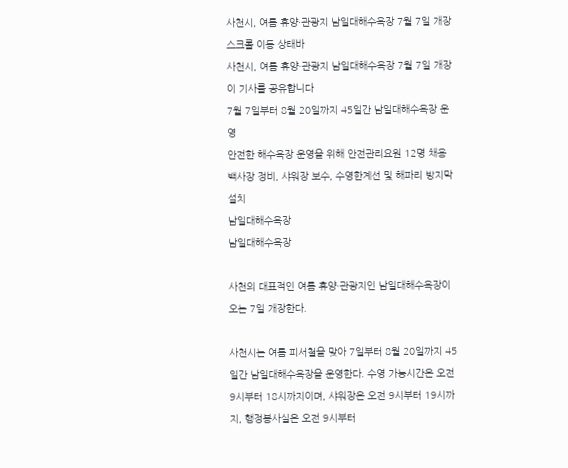사천시, 여름 휴양·관광지 남일대해수욕장 7월 7일 개장
스크롤 이동 상태바
사천시, 여름 휴양·관광지 남일대해수욕장 7월 7일 개장
이 기사를 공유합니다
7월 7일부터 8월 20일까지 45일간 남일대해수욕장 운영
안전한 해수욕장 운영을 위해 안전관리요원 12명 채용
백사장 정비, 샤워장 보수, 수영한계선 및 해파리 방지막 설치
남일대해수욕장
남일대해수욕장

사천의 대표적인 여름 휴양·관광지인 남일대해수욕장이 오는 7일 개장한다.

사천시는 여름 피서철을 맞아 7일부터 8월 20일까지 45일간 남일대해수욕장을 운영한다. 수영 가능시간은 오전 9시부터 18시까지이며, 샤워장은 오전 9시부터 19시까지, 행정봉사실은 오전 9시부터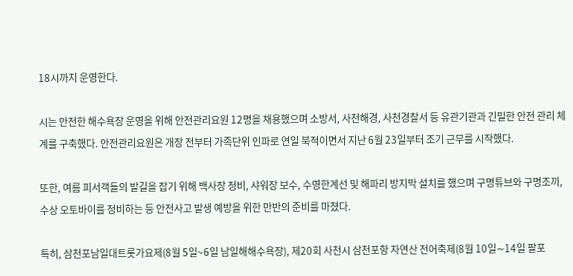18시까지 운영한다.

시는 안전한 해수욕장 운영을 위해 안전관리요원 12명을 채용했으며 소방서, 사천해경, 사천경찰서 등 유관기관과 긴밀한 안전 관리 체계를 구축했다. 안전관리요원은 개장 전부터 가족단위 인파로 연일 북적이면서 지난 6월 23일부터 조기 근무를 시작했다.

또한, 여름 피서객들의 발길을 잡기 위해 백사장 정비, 샤워장 보수, 수영한계선 및 해파리 방지막 설치를 했으며 구명튜브와 구명조끼, 수상 오토바이를 정비하는 등 안전사고 발생 예방을 위한 만반의 준비를 마쳤다.

특히, 삼천포남일대트롯가요제(8월 5일~6일 남일해해수욕장), 제20회 사천시 삼천포항 자연산 전어축제(8월 10일∼14일 팔포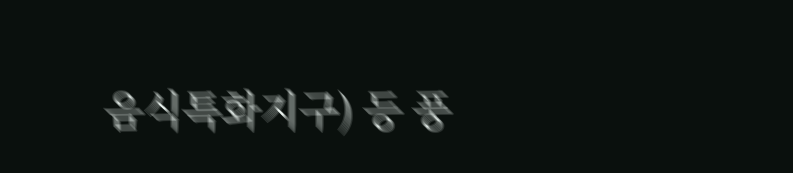음식특화지구) 등 풍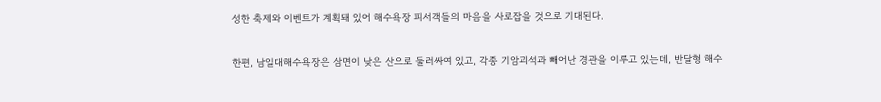성한 축제와 이벤트가 계획돼 있어 해수욕장 피서객들의 마음을 사로잡을 것으로 기대된다.

한편, 남일대해수욕장은 삼면이 낮은 산으로 둘러싸여 있고, 각종 기암괴석과 빼어난 경관을 이루고 있는데, 반달형 해수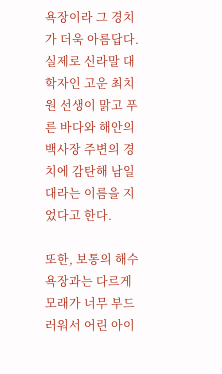욕장이라 그 경치가 더욱 아름답다. 실제로 신라말 대학자인 고운 최치원 선생이 맑고 푸른 바다와 해안의 백사장 주변의 경치에 감탄해 남일대라는 이름을 지었다고 한다.

또한, 보통의 해수욕장과는 다르게 모래가 너무 부드러워서 어린 아이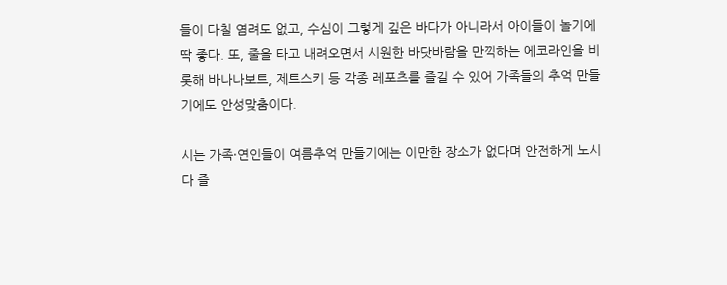들이 다칠 염려도 없고, 수심이 그렇게 깊은 바다가 아니라서 아이들이 놀기에 딱 좋다. 또, 줄을 타고 내려오면서 시원한 바닷바람을 만끽하는 에코라인을 비롯해 바나나보트, 제트스키 등 각종 레포츠를 즐길 수 있어 가족들의 추억 만들기에도 안성맞춤이다.

시는 가족·연인들이 여름추억 만들기에는 이만한 장소가 없다며 안전하게 노시다 즐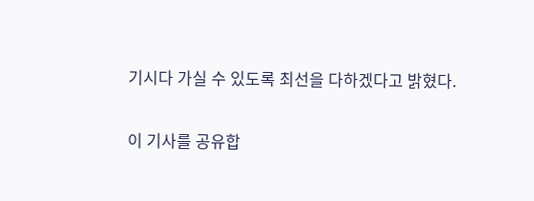기시다 가실 수 있도록 최선을 다하겠다고 밝혔다.

이 기사를 공유합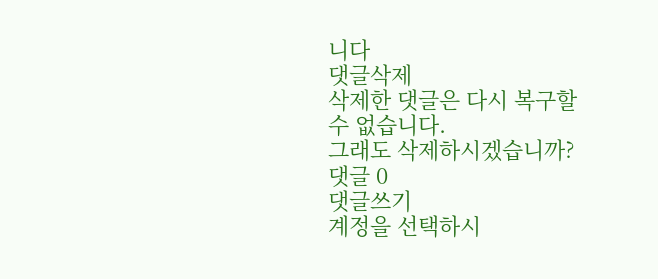니다
댓글삭제
삭제한 댓글은 다시 복구할 수 없습니다.
그래도 삭제하시겠습니까?
댓글 0
댓글쓰기
계정을 선택하시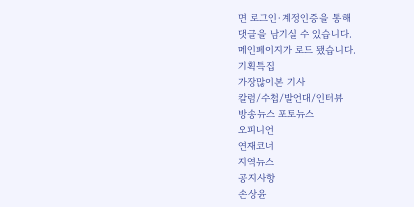면 로그인·계정인증을 통해
댓글을 남기실 수 있습니다.
메인페이지가 로드 됐습니다.
기획특집
가장많이본 기사
칼럼/수첩/발언대/인터뷰
방송뉴스 포토뉴스
오피니언
연재코너
지역뉴스
공지사항
손상윤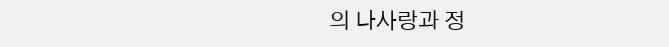의 나사랑과 정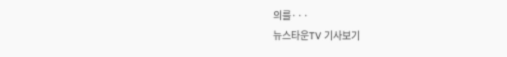의를···
뉴스타운TV 기사보기